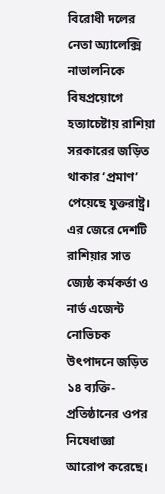বিরোধী দলের নেতা অ্যালেক্সি নাভালনিকে বিষপ্রয়োগে হত্যাচেষ্টায় রাশিয়া সরকারের জড়িত থাকার ‘প্রমাণ’ পেয়েছে যুক্তরাষ্ট্র। এর জেরে দেশটি রাশিয়ার সাত জ্যেষ্ঠ কর্মকর্তা ও নার্ভ এজেন্ট নোভিচক উৎপাদনে জড়িত ১৪ ব্যক্তি-প্রতিষ্ঠানের ওপর নিষেধাজ্ঞা আরোপ করেছে।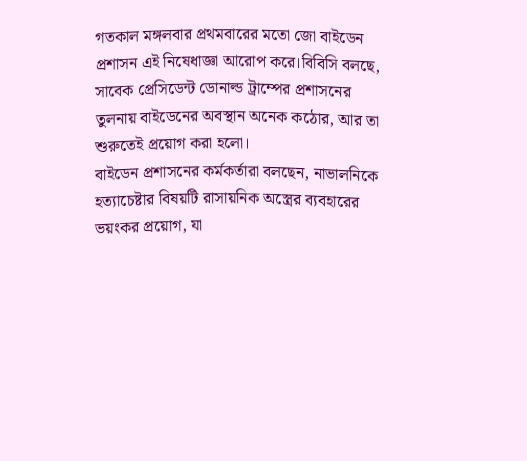গতকাল মঙ্গলবার প্রথমবারের মতো জো বাইডেন প্রশাসন এই নিষেধাজ্ঞা আরোপ করে।বিবিসি বলছে, সাবেক প্রেসিডেন্ট ডোনাল্ড ট্রাম্পের প্রশাসনের তুলনায় বাইডেনের অবস্থান অনেক কঠোর, আর তা শুরুতেই প্রয়োগ করা হলো।
বাইডেন প্রশাসনের কর্মকর্তারা বলছেন, নাভালনিকে হত্যাচেষ্টার বিষয়টি রাসায়নিক অস্ত্রের ব্যবহারের ভয়ংকর প্রয়োগ, যা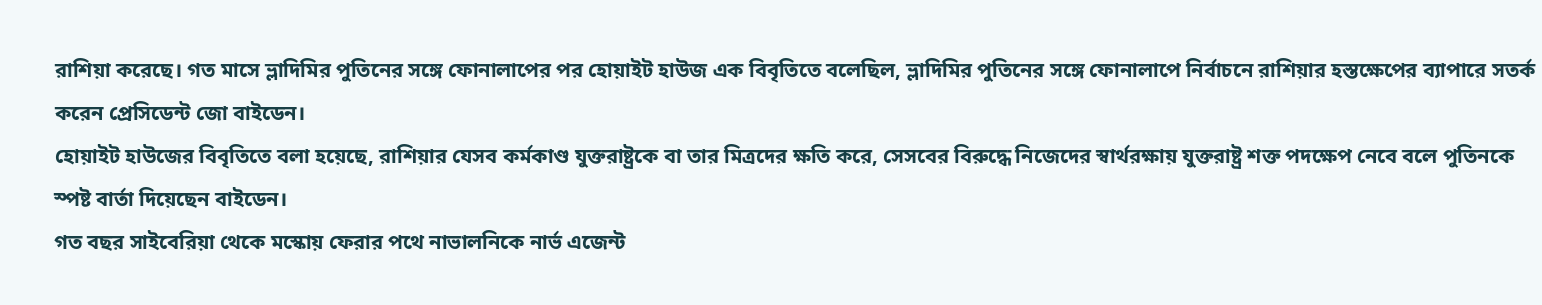রাশিয়া করেছে। গত মাসে ভ্লাদিমির পুতিনের সঙ্গে ফোনালাপের পর হোয়াইট হাউজ এক বিবৃতিতে বলেছিল, ভ্লাদিমির পুতিনের সঙ্গে ফোনালাপে নির্বাচনে রাশিয়ার হস্তক্ষেপের ব্যাপারে সতর্ক করেন প্রেসিডেন্ট জো বাইডেন।
হোয়াইট হাউজের বিবৃতিতে বলা হয়েছে, রাশিয়ার যেসব কর্মকাণ্ড যুক্তরাষ্ট্রকে বা তার মিত্রদের ক্ষতি করে, সেসবের বিরুদ্ধে নিজেদের স্বার্থরক্ষায় যুক্তরাষ্ট্র শক্ত পদক্ষেপ নেবে বলে পুতিনকে স্পষ্ট বার্তা দিয়েছেন বাইডেন।
গত বছর সাইবেরিয়া থেকে মস্কোয় ফেরার পথে নাভালনিকে নার্ভ এজেন্ট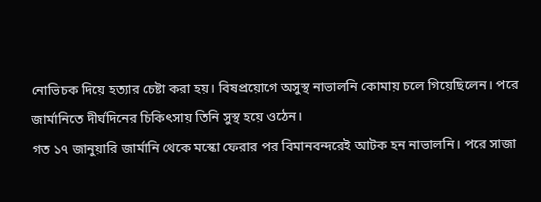নোভিচক দিয়ে হত্যার চেষ্টা করা হয়। বিষপ্রয়োগে অসুস্থ নাভালনি কোমায় চলে গিয়েছিলেন। পরে জার্মানিতে দীর্ঘদিনের চিকিৎসায় তিনি সুস্থ হয়ে ওঠেন।
গত ১৭ জানুয়ারি জার্মানি থেকে মস্কো ফেরার পর বিমানবন্দরেই আটক হন নাভালনি। পরে সাজা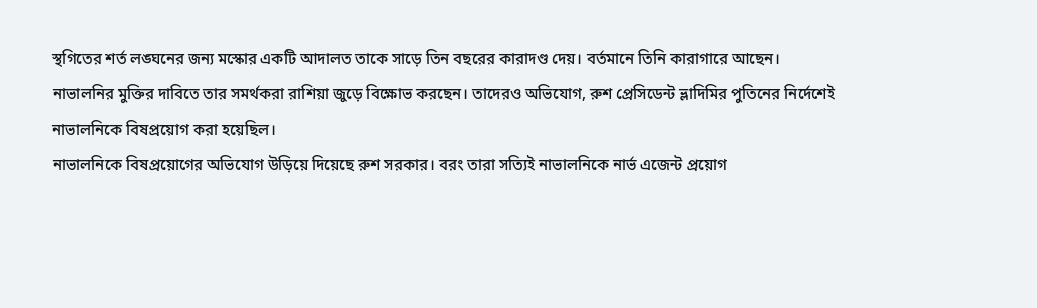স্থগিতের শর্ত লঙ্ঘনের জন্য মস্কোর একটি আদালত তাকে সাড়ে তিন বছরের কারাদণ্ড দেয়। বর্তমানে তিনি কারাগারে আছেন।
নাভালনির মুক্তির দাবিতে তার সমর্থকরা রাশিয়া জুড়ে বিক্ষোভ করছেন। তাদেরও অভিযোগ, রুশ প্রেসিডেন্ট ভ্লাদিমির পুতিনের নির্দেশেই নাভালনিকে বিষপ্রয়োগ করা হয়েছিল।
নাভালনিকে বিষপ্রয়োগের অভিযোগ উড়িয়ে দিয়েছে রুশ সরকার। বরং তারা সত্যিই নাভালনিকে নার্ভ এজেন্ট প্রয়োগ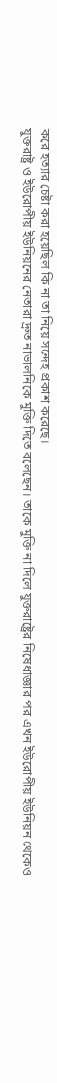করে হত্যার চেষ্টা করা হয়েছিল কি না তা নিয়ে সন্দেহ প্রকাশ করেছে।
যুক্তরাষ্ট্র ও ইউরোপীয় ইউনিয়নের নেতারা দ্রুত নাভালনিকে মুক্তি দিতে বলেছেন। তাকে মুক্তি না দিলে যুক্তরাষ্ট্রের নিষেধাজ্ঞার পর এখন ইউরোপীয় ইউনিয়ন থেকেও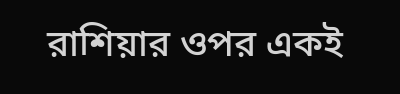রাশিয়ার ওপর একই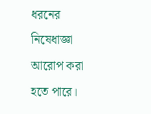ধরনের নিষেধাজ্ঞা আরোপ করা হতে পারে।